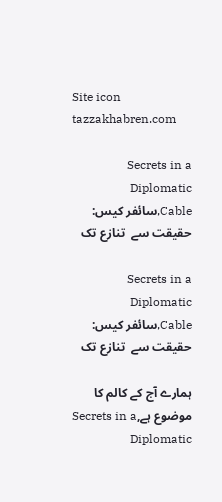Site icon tazzakhabren.com

Secrets in a Diplomatic Cable,سائفر کیس: حقیقت سے  تنازع تک

Secrets in a Diplomatic Cable,سائفر کیس: حقیقت سے  تنازع تک

ہمارے آج کے کالم کا موضوع ہے,Secrets in a Diplomatic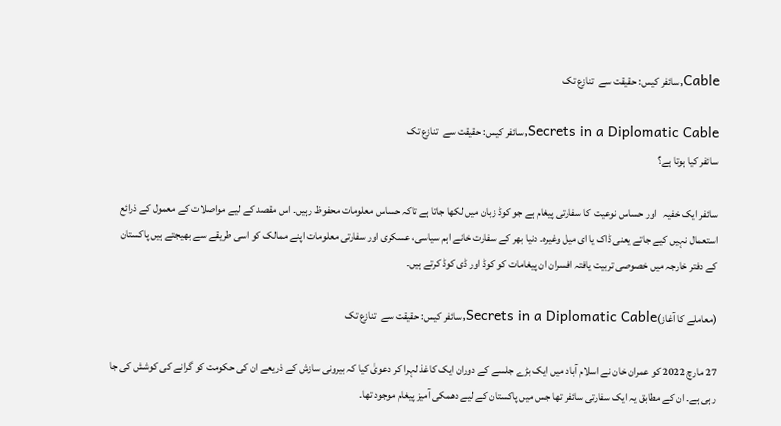Cable,سائفر کیس: حقیقت سے  تنازع تک

Secrets in a Diplomatic Cable,سائفر کیس: حقیقت سے  تنازع تک
سائفر کیا ہوتا ہے؟

سائفر ایک خفیہ   اور حساس نوعیت  کا سفارتی پیغام ہے جو کوڈ زبان میں لکھا جاتا ہے تاکہ حساس معلومات محفوظ رہیں۔ اس مقصد کے لیے مواصلات کے معمول کے ذرائع استعمال نہیں کیے جاتے یعنی ڈاک یا ای میل وغیرہ۔ دنیا بھر کے سفارت خانے اہم سیاسی، عسکری اور سفارتی معلومات اپنے ممالک کو اسی طریقے سے بھیجتے ہیں پاکستان کے دفتر خارجہ میں خصوصی تربیت یافتہ افسران ان پیغامات کو کوڈ اور ڈی کوڈ کرتے ہیں۔

(معاملے کا آغاز)Secrets in a Diplomatic Cable,سائفر کیس: حقیقت سے  تنازع تک

27 مارچ 2022 کو عمران خان نے اسلام آباد میں ایک بڑے جلسے کے دوران ایک کاغذ لہرا کر دعویٰ کیا کہ بیرونی سازش کے ذریعے ان کی حکومت کو گرانے کی کوشش کی جا رہی ہے۔ ان کے مطابق یہ ایک سفارتی سائفر تھا جس میں پاکستان کے لیے دھمکی آمیز پیغام موجود تھا۔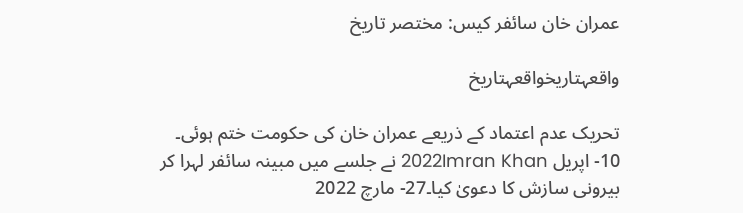عمران خان سائفر کیس: مختصر تاریخ

واقعہتاریخواقعہتاریخ

تحریک عدم اعتماد کے ذریعے عمران خان کی حکومت ختم ہوئی۔
10- اپریل 2022Imran Khan نے جلسے میں مبینہ سائفر لہرا کر بیرونی سازش کا دعویٰ کیا۔27- مارچ 2022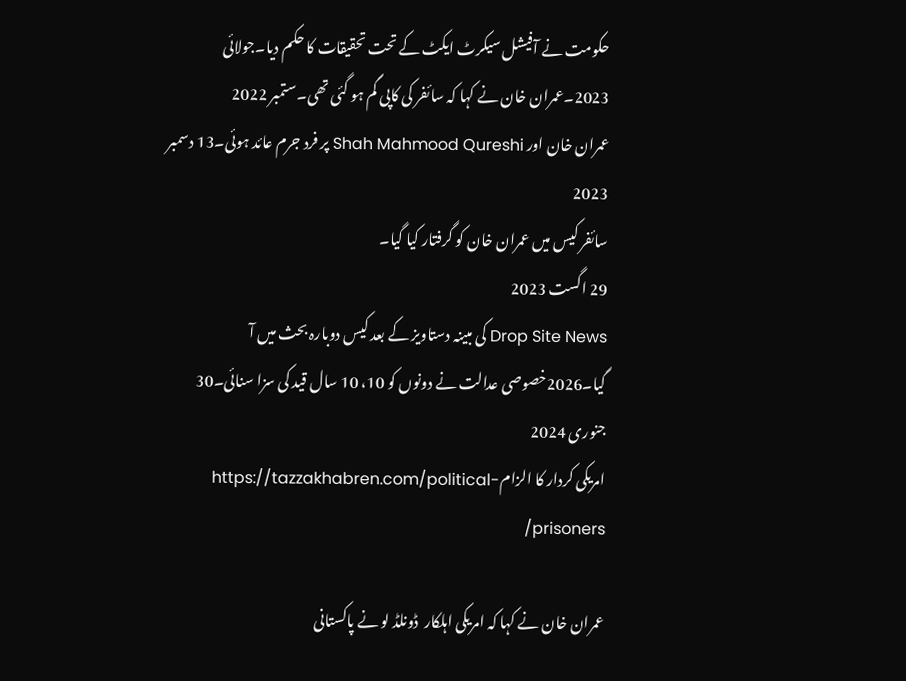حکومت نے آفیشل سیکرٹ ایکٹ کے تحت تحقیقات کا حکم دیا۔جولائی 2023۔عمران خان نے کہا کہ سائفر کی کاپی گم ہو گئی تھی۔ستمبر 2022
عمران خان اور Shah Mahmood Qureshi پر فرد جرم عائد ہوئی۔13 دسمبر 2023
سائفر کیس میں عمران خان کو گرفتار کیا گیا۔
29 اگست 2023
Drop Site News کی مبینہ دستاویز کے بعد کیس دوبارہ بحث میں آ گیا۔2026خصوصی عدالت نے دونوں کو 10، 10 سال قید کی سزا سنائی۔30 جنوری 2024
امریکی کردار کا الزامhttps://tazzakhabren.com/political-prisoners/

عمران خان نے کہا کہ امریکی اہلکار  ڈونلڈ لو نے پاکستانی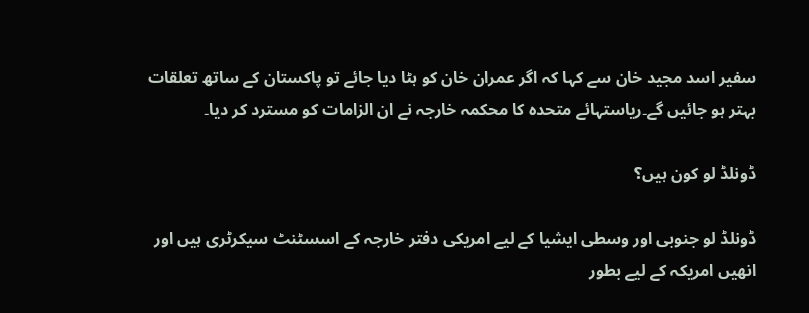سفیر اسد مجید خان سے کہا کہ اگر عمران خان کو ہٹا دیا جائے تو پاکستان کے ساتھ تعلقات بہتر ہو جائیں گے۔ریاستہائے متحدہ کا محکمہ خارجہ نے ان الزامات کو مسترد کر دیا۔

ڈونلڈ لو کون ہیں؟

ڈونلڈ لو جنوبی اور وسطی ایشیا کے لیے امریکی دفتر خارجہ کے اسسٹنٹ سیکرٹری ہیں اور انھیں امریکہ کے لیے بطور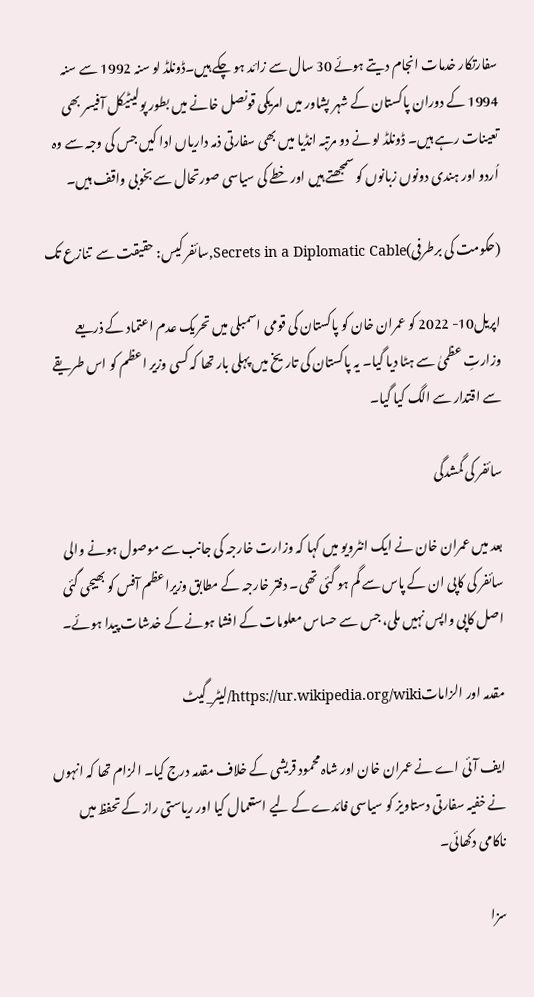سفارتکار خدمات انجام دیتے ہوئے 30 سال سے زائد ہو چکے ہیں۔ڈونلڈ لو سنہ 1992 سے سنہ 1994 کے دوران پاکستان کے شہر پشاور میں امریکی قونصل خانے میں بطور پولیٹیکل آفیسر بھی تعینات رہے ہیں۔ ڈونلڈ لو نے دو مرتبہ انڈیا میں بھی سفارتی ذمہ داریاں ادا کیں جس کی وجہ سے وہ اُردو اور ہندی دونوں زبانوں کو سمجھتے ہیں اور خطے کی سیاسی صورتحال سے بخوبی واقف ہیں۔

(حکومت کی برطرفی)Secrets in a Diplomatic Cable,سائفر کیس: حقیقت سے  تنازع تک

اپریل10- 2022 کو عمران خان کو پاکستان کی قومی اسمبلی میں تحریک عدم اعتماد کے ذریعے وزارتِ عظمیٰ سے ہٹا دیا گیا۔ یہ پاکستان کی تاریخ میں پہلی بار تھا کہ کسی وزیر اعظم کو اس طریقے سے اقتدار سے الگ کیا گیا۔

سائفر کی گمشدگی

بعد میں عمران خان نے ایک انٹرویو میں کہا کہ وزارت خارجہ کی جانب سے موصول ہونے والی سائفر کی کاپی ان کے پاس سے گم ہو گئی تھی۔ دفتر خارجہ کے مطابق وزیراعظم آفس کو بھیجی گئی اصل کاپی واپس نہیں ملی، جس سے حساس معلومات کے افشا ہونے کے خدشات پیدا ہوئے۔

مقدمہ اور الزاماتhttps://ur.wikipedia.org/wiki/لیٹر_گیٹ

ایف آئی اے نے عمران خان اور شاہ محمود قریشی کے خلاف مقدمہ درج کیا۔ الزام تھا کہ انہوں نے خفیہ سفارتی دستاویز کو سیاسی فائدے کے لیے استعمال کیا اور ریاستی راز کے تحفظ میں ناکامی دکھائی۔

سزا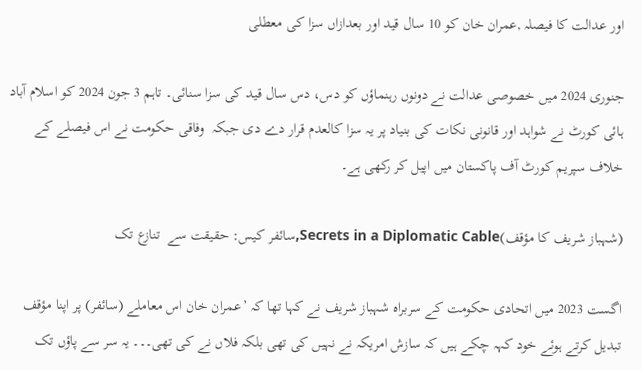اور عدالت کا فیصلہ ,عمران خان کو 10 سال قید اور بعدازاں سزا کی معطلی

جنوری 2024 میں خصوصی عدالت نے دونوں رہنماؤں کو دس، دس سال قید کی سزا سنائی۔ تاہم 3 جون 2024 کو اسلام آباد ہائی کورٹ نے شواہد اور قانونی نکات کی بنیاد پر یہ سزا کالعدم قرار دے دی جبکہ  وفاقی حکومت نے اس فیصلے کے خلاف سپریم کورٹ آف پاکستان میں اپیل کر رکھی ہے۔

(شہباز شریف کا مؤقف)Secrets in a Diplomatic Cable,سائفر کیس: حقیقت سے  تنازع تک

اگست 2023 میں اتحادی حکومت کے سربراہ شہباز شریف نے کہا تھا کہ ’عمران خان اس معاملے (سائفر) پر اپنا مؤقف تبدیل کرتے ہوئے خود کہہ چکے ہیں کہ سازش امریکہ نے نہیں کی تھی بلکہ فلاں نے کی تھی۔۔۔ یہ سر سے پاؤں تک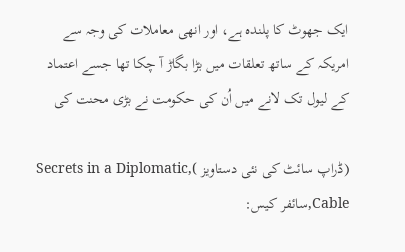ایک جھوٹ کا پلندہ ہے، اور انھی معاملات کی وجہ سے امریکہ کے ساتھ تعلقات میں بڑا بگاڑ آ چکا تھا جسے اعتماد کے لیول تک لانے میں اُن کی حکومت نے بڑی محنت کی

(ڈراپ سائٹ کی نئی دستاویز ),Secrets in a Diplomatic Cable,سائفر کیس: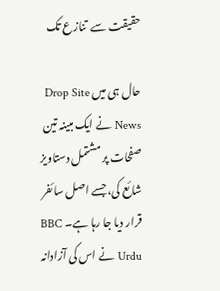حقیقت سے  تنازع تک

حال ہی میں Drop Site News نے ایک مبینہ تین صفحات پر مشتمل دستاویز شائع کی، جسے اصل سائفر قرار دیا جا رہا ہے۔ BBC Urdu نے اس کی آزادانہ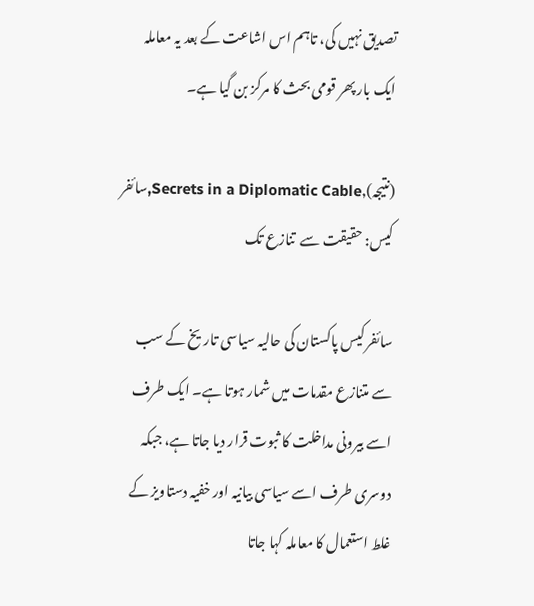تصدیق نہیں کی، تاہم اس اشاعت کے بعد یہ معاملہ ایک بار پھر قومی بحث کا مرکز بن گیا ہے۔

(نتیجہ),Secrets in a Diplomatic Cable,سائفر کیس: حقیقت سے  تنازع تک

سائفر کیس پاکستان کی حالیہ سیاسی تاریخ کے سب سے متنازع مقدمات میں شمار ہوتا ہے۔ ایک طرف اسے بیرونی مداخلت کا ثبوت قرار دیا جاتا ہے، جبکہ دوسری طرف اسے سیاسی بیانیہ اور خفیہ دستاویز کے غلط استعمال کا معاملہ کہا جاتا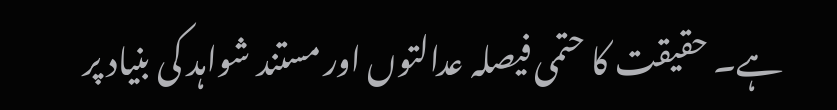ہے۔ حقیقت کا حتمی فیصلہ عدالتوں اور مستند شواہد کی بنیاد پر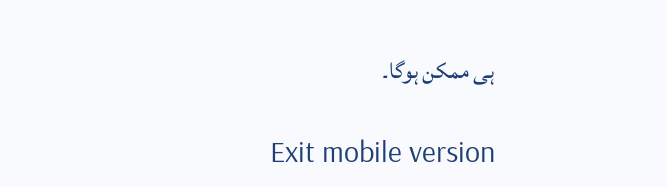ہی ممکن ہوگا۔

Exit mobile version